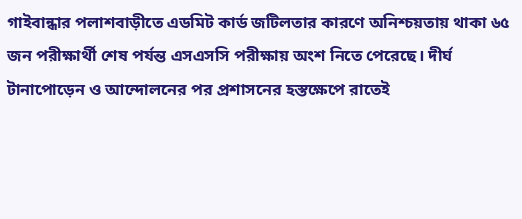গাইবান্ধার পলাশবাড়ীতে এডমিট কার্ড জটিলতার কারণে অনিশ্চয়তায় থাকা ৬৫ জন পরীক্ষার্থী শেষ পর্যন্ত এসএসসি পরীক্ষায় অংশ নিতে পেরেছে। দীর্ঘ টানাপোড়েন ও আন্দোলনের পর প্রশাসনের হস্তক্ষেপে রাতেই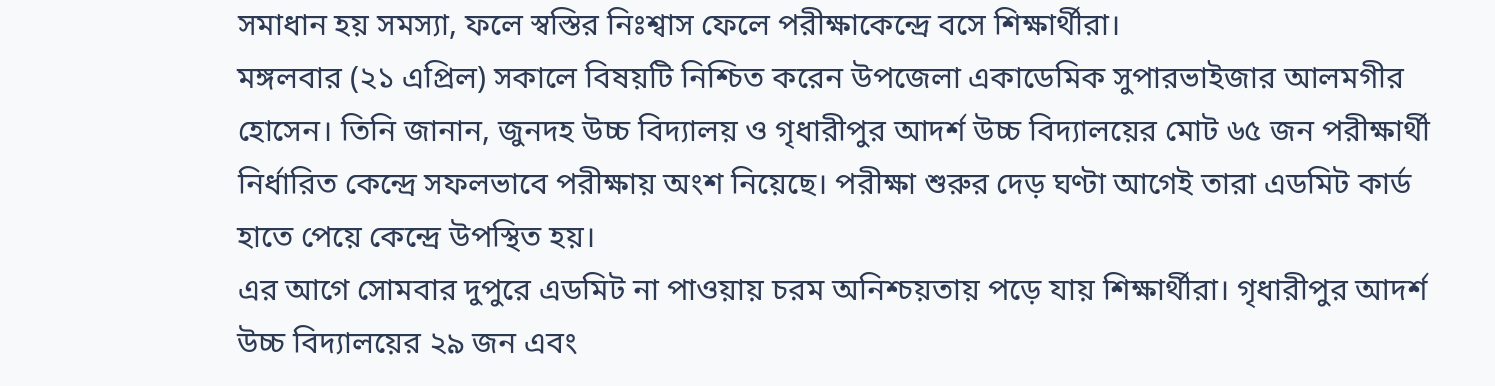সমাধান হয় সমস্যা, ফলে স্বস্তির নিঃশ্বাস ফেলে পরীক্ষাকেন্দ্রে বসে শিক্ষার্থীরা।
মঙ্গলবার (২১ এপ্রিল) সকালে বিষয়টি নিশ্চিত করেন উপজেলা একাডেমিক সুপারভাইজার আলমগীর হোসেন। তিনি জানান, জুনদহ উচ্চ বিদ্যালয় ও গৃধারীপুর আদর্শ উচ্চ বিদ্যালয়ের মোট ৬৫ জন পরীক্ষার্থী নির্ধারিত কেন্দ্রে সফলভাবে পরীক্ষায় অংশ নিয়েছে। পরীক্ষা শুরুর দেড় ঘণ্টা আগেই তারা এডমিট কার্ড হাতে পেয়ে কেন্দ্রে উপস্থিত হয়।
এর আগে সোমবার দুপুরে এডমিট না পাওয়ায় চরম অনিশ্চয়তায় পড়ে যায় শিক্ষার্থীরা। গৃধারীপুর আদর্শ উচ্চ বিদ্যালয়ের ২৯ জন এবং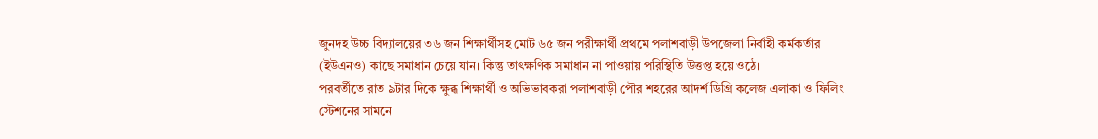জুনদহ উচ্চ বিদ্যালয়ের ৩৬ জন শিক্ষার্থীসহ মোট ৬৫ জন পরীক্ষার্থী প্রথমে পলাশবাড়ী উপজেলা নির্বাহী কর্মকর্তার (ইউএনও) কাছে সমাধান চেয়ে যান। কিন্তু তাৎক্ষণিক সমাধান না পাওয়ায় পরিস্থিতি উত্তপ্ত হয়ে ওঠে।
পরবর্তীতে রাত ৯টার দিকে ক্ষুব্ধ শিক্ষার্থী ও অভিভাবকরা পলাশবাড়ী পৌর শহরের আদর্শ ডিগ্রি কলেজ এলাকা ও ফিলিং স্টেশনের সামনে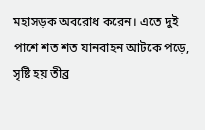মহাসড়ক অবরোধ করেন। এতে দুই পাশে শত শত যানবাহন আটকে পড়ে, সৃষ্টি হয় তীব্র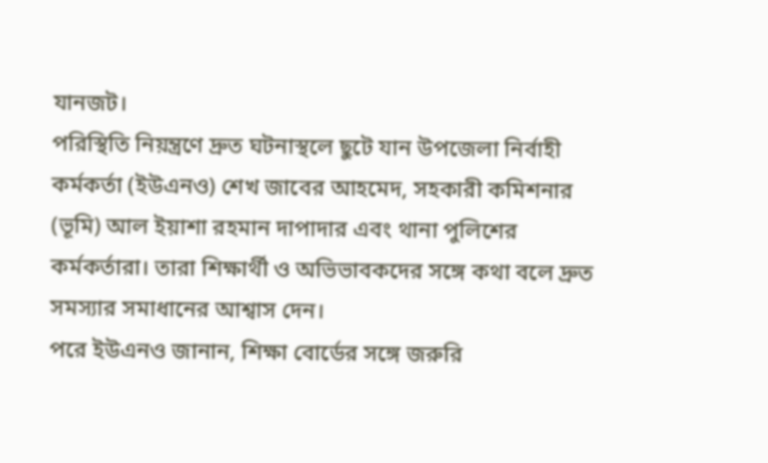যানজট।
পরিস্থিতি নিয়ন্ত্রণে দ্রুত ঘটনাস্থলে ছুটে যান উপজেলা নির্বাহী কর্মকর্তা (ইউএনও) শেখ জাবের আহমেদ, সহকারী কমিশনার (ভূমি) আল ইয়াশা রহমান দাপাদার এবং থানা পুলিশের কর্মকর্তারা। তারা শিক্ষার্থী ও অভিভাবকদের সঙ্গে কথা বলে দ্রুত সমস্যার সমাধানের আশ্বাস দেন।
পরে ইউএনও জানান, শিক্ষা বোর্ডের সঙ্গে জরুরি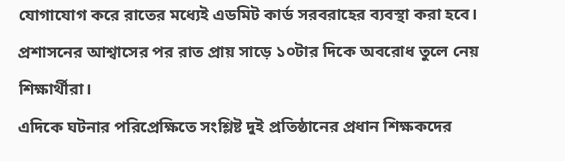যোগাযোগ করে রাতের মধ্যেই এডমিট কার্ড সরবরাহের ব্যবস্থা করা হবে। প্রশাসনের আশ্বাসের পর রাত প্রায় সাড়ে ১০টার দিকে অবরোধ তুলে নেয় শিক্ষার্থীরা।
এদিকে ঘটনার পরিপ্রেক্ষিতে সংশ্লিষ্ট দুই প্রতিষ্ঠানের প্রধান শিক্ষকদের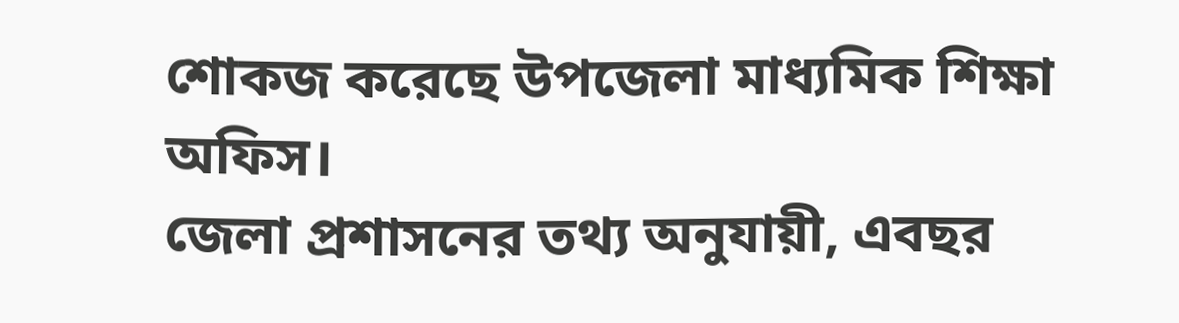শোকজ করেছে উপজেলা মাধ্যমিক শিক্ষা অফিস।
জেলা প্রশাসনের তথ্য অনুযায়ী, এবছর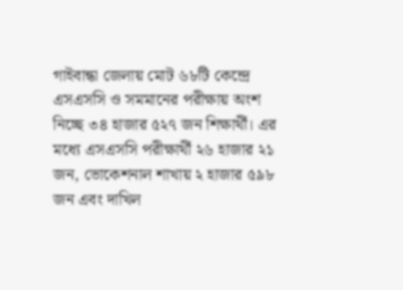গাইবান্ধা জেলায় মোট ৬৮টি কেন্দ্রে এসএসসি ও সমমানের পরীক্ষায় অংশ নিচ্ছে ৩৪ হাজার ৫২৭ জন শিক্ষার্থী। এর মধ্যে এসএসসি পরীক্ষার্থী ২৬ হাজার ২১ জন, ভোকেশনাল শাখায় ২ হাজার ৫৯৮ জন এবং দাখিল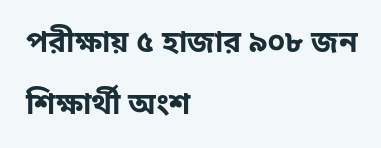পরীক্ষায় ৫ হাজার ৯০৮ জন শিক্ষার্থী অংশ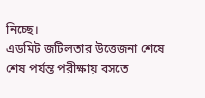নিচ্ছে।
এডমিট জটিলতার উত্তেজনা শেষে শেষ পর্যন্ত পরীক্ষায় বসতে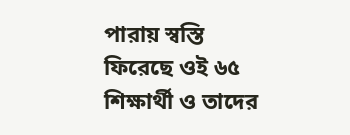পারায় স্বস্তি ফিরেছে ওই ৬৫ শিক্ষার্থী ও তাদের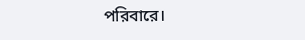পরিবারে।